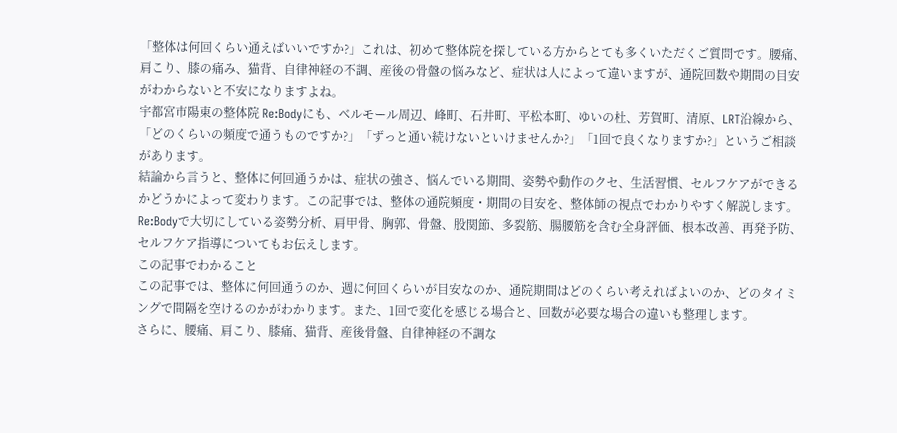「整体は何回くらい通えばいいですか?」これは、初めて整体院を探している方からとても多くいただくご質問です。腰痛、肩こり、膝の痛み、猫背、自律神経の不調、産後の骨盤の悩みなど、症状は人によって違いますが、通院回数や期間の目安がわからないと不安になりますよね。
宇都宮市陽東の整体院 Re:Bodyにも、ベルモール周辺、峰町、石井町、平松本町、ゆいの杜、芳賀町、清原、LRT沿線から、「どのくらいの頻度で通うものですか?」「ずっと通い続けないといけませんか?」「1回で良くなりますか?」というご相談があります。
結論から言うと、整体に何回通うかは、症状の強さ、悩んでいる期間、姿勢や動作のクセ、生活習慣、セルフケアができるかどうかによって変わります。この記事では、整体の通院頻度・期間の目安を、整体師の視点でわかりやすく解説します。Re:Bodyで大切にしている姿勢分析、肩甲骨、胸郭、骨盤、股関節、多裂筋、腸腰筋を含む全身評価、根本改善、再発予防、セルフケア指導についてもお伝えします。
この記事でわかること
この記事では、整体に何回通うのか、週に何回くらいが目安なのか、通院期間はどのくらい考えればよいのか、どのタイミングで間隔を空けるのかがわかります。また、1回で変化を感じる場合と、回数が必要な場合の違いも整理します。
さらに、腰痛、肩こり、膝痛、猫背、産後骨盤、自律神経の不調な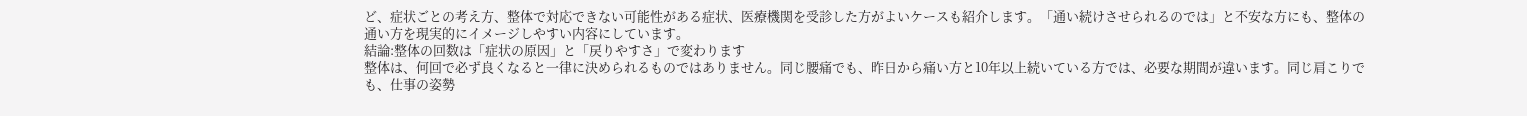ど、症状ごとの考え方、整体で対応できない可能性がある症状、医療機関を受診した方がよいケースも紹介します。「通い続けさせられるのでは」と不安な方にも、整体の通い方を現実的にイメージしやすい内容にしています。
結論:整体の回数は「症状の原因」と「戻りやすさ」で変わります
整体は、何回で必ず良くなると一律に決められるものではありません。同じ腰痛でも、昨日から痛い方と10年以上続いている方では、必要な期間が違います。同じ肩こりでも、仕事の姿勢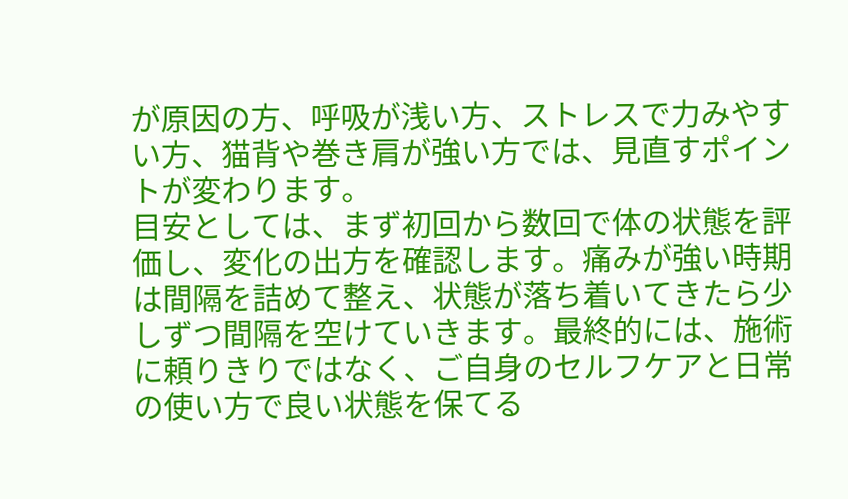が原因の方、呼吸が浅い方、ストレスで力みやすい方、猫背や巻き肩が強い方では、見直すポイントが変わります。
目安としては、まず初回から数回で体の状態を評価し、変化の出方を確認します。痛みが強い時期は間隔を詰めて整え、状態が落ち着いてきたら少しずつ間隔を空けていきます。最終的には、施術に頼りきりではなく、ご自身のセルフケアと日常の使い方で良い状態を保てる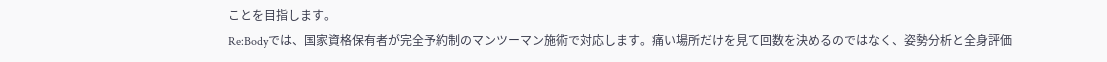ことを目指します。
Re:Bodyでは、国家資格保有者が完全予約制のマンツーマン施術で対応します。痛い場所だけを見て回数を決めるのではなく、姿勢分析と全身評価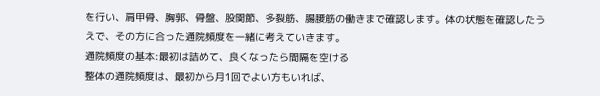を行い、肩甲骨、胸郭、骨盤、股関節、多裂筋、腸腰筋の働きまで確認します。体の状態を確認したうえで、その方に合った通院頻度を一緒に考えていきます。
通院頻度の基本:最初は詰めて、良くなったら間隔を空ける
整体の通院頻度は、最初から月1回でよい方もいれば、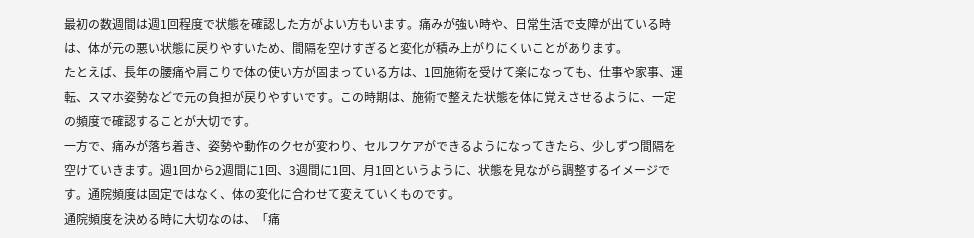最初の数週間は週1回程度で状態を確認した方がよい方もいます。痛みが強い時や、日常生活で支障が出ている時は、体が元の悪い状態に戻りやすいため、間隔を空けすぎると変化が積み上がりにくいことがあります。
たとえば、長年の腰痛や肩こりで体の使い方が固まっている方は、1回施術を受けて楽になっても、仕事や家事、運転、スマホ姿勢などで元の負担が戻りやすいです。この時期は、施術で整えた状態を体に覚えさせるように、一定の頻度で確認することが大切です。
一方で、痛みが落ち着き、姿勢や動作のクセが変わり、セルフケアができるようになってきたら、少しずつ間隔を空けていきます。週1回から2週間に1回、3週間に1回、月1回というように、状態を見ながら調整するイメージです。通院頻度は固定ではなく、体の変化に合わせて変えていくものです。
通院頻度を決める時に大切なのは、「痛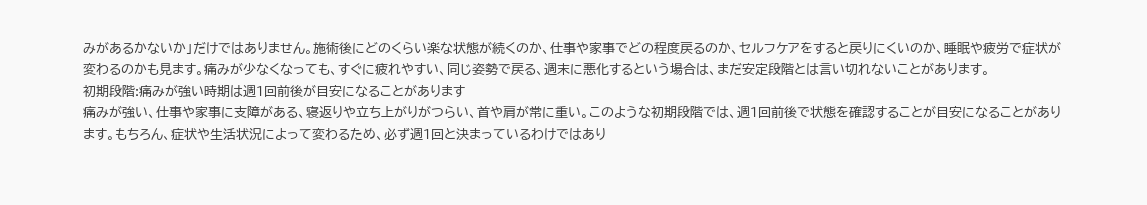みがあるかないか」だけではありません。施術後にどのくらい楽な状態が続くのか、仕事や家事でどの程度戻るのか、セルフケアをすると戻りにくいのか、睡眠や疲労で症状が変わるのかも見ます。痛みが少なくなっても、すぐに疲れやすい、同じ姿勢で戻る、週末に悪化するという場合は、まだ安定段階とは言い切れないことがあります。
初期段階:痛みが強い時期は週1回前後が目安になることがあります
痛みが強い、仕事や家事に支障がある、寝返りや立ち上がりがつらい、首や肩が常に重い。このような初期段階では、週1回前後で状態を確認することが目安になることがあります。もちろん、症状や生活状況によって変わるため、必ず週1回と決まっているわけではあり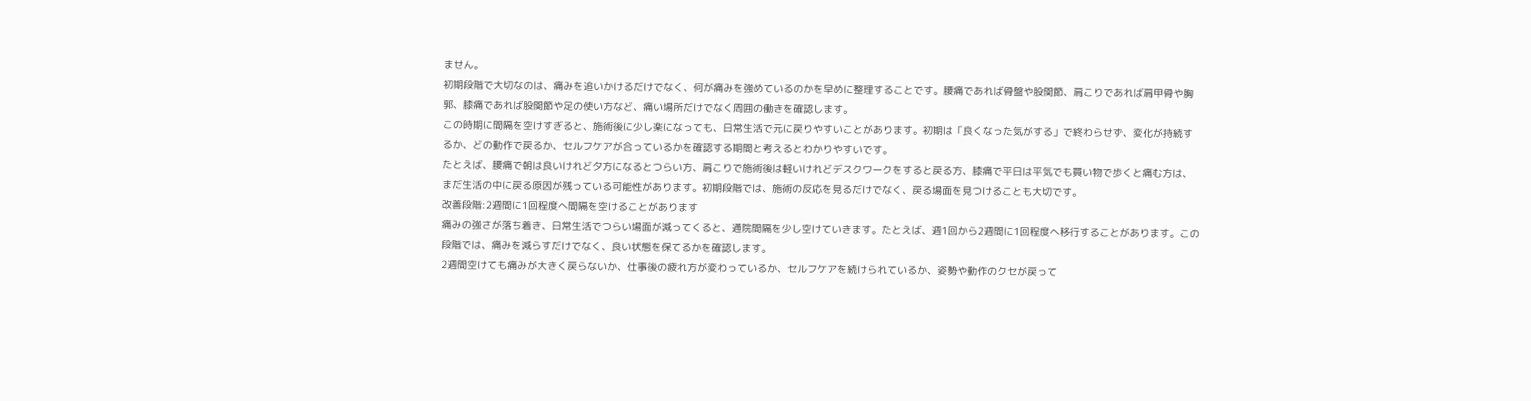ません。
初期段階で大切なのは、痛みを追いかけるだけでなく、何が痛みを強めているのかを早めに整理することです。腰痛であれば骨盤や股関節、肩こりであれば肩甲骨や胸郭、膝痛であれば股関節や足の使い方など、痛い場所だけでなく周囲の働きを確認します。
この時期に間隔を空けすぎると、施術後に少し楽になっても、日常生活で元に戻りやすいことがあります。初期は「良くなった気がする」で終わらせず、変化が持続するか、どの動作で戻るか、セルフケアが合っているかを確認する期間と考えるとわかりやすいです。
たとえば、腰痛で朝は良いけれど夕方になるとつらい方、肩こりで施術後は軽いけれどデスクワークをすると戻る方、膝痛で平日は平気でも買い物で歩くと痛む方は、まだ生活の中に戻る原因が残っている可能性があります。初期段階では、施術の反応を見るだけでなく、戻る場面を見つけることも大切です。
改善段階:2週間に1回程度へ間隔を空けることがあります
痛みの強さが落ち着き、日常生活でつらい場面が減ってくると、通院間隔を少し空けていきます。たとえば、週1回から2週間に1回程度へ移行することがあります。この段階では、痛みを減らすだけでなく、良い状態を保てるかを確認します。
2週間空けても痛みが大きく戻らないか、仕事後の疲れ方が変わっているか、セルフケアを続けられているか、姿勢や動作のクセが戻って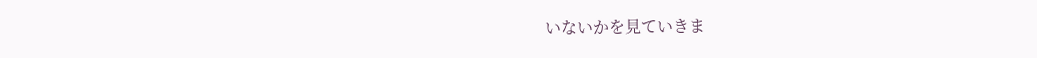いないかを見ていきま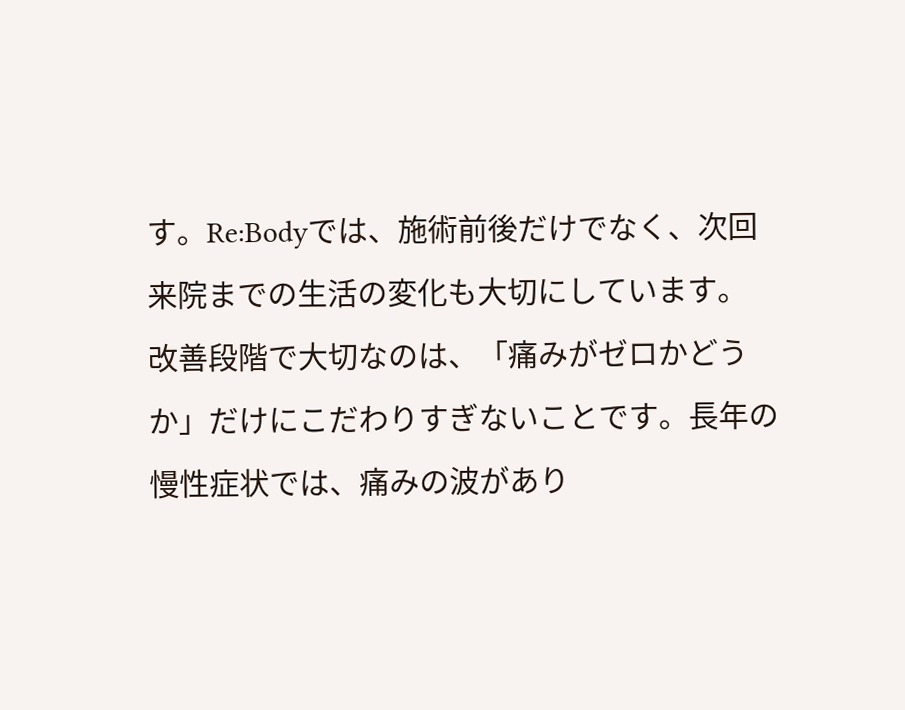す。Re:Bodyでは、施術前後だけでなく、次回来院までの生活の変化も大切にしています。
改善段階で大切なのは、「痛みがゼロかどうか」だけにこだわりすぎないことです。長年の慢性症状では、痛みの波があり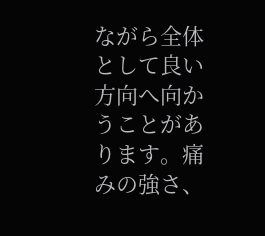ながら全体として良い方向へ向かうことがあります。痛みの強さ、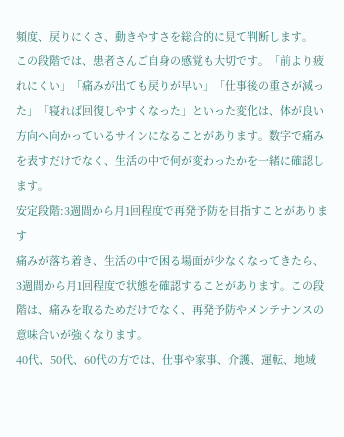頻度、戻りにくさ、動きやすさを総合的に見て判断します。
この段階では、患者さんご自身の感覚も大切です。「前より疲れにくい」「痛みが出ても戻りが早い」「仕事後の重さが減った」「寝れば回復しやすくなった」といった変化は、体が良い方向へ向かっているサインになることがあります。数字で痛みを表すだけでなく、生活の中で何が変わったかを一緒に確認します。
安定段階:3週間から月1回程度で再発予防を目指すことがあります
痛みが落ち着き、生活の中で困る場面が少なくなってきたら、3週間から月1回程度で状態を確認することがあります。この段階は、痛みを取るためだけでなく、再発予防やメンテナンスの意味合いが強くなります。
40代、50代、60代の方では、仕事や家事、介護、運転、地域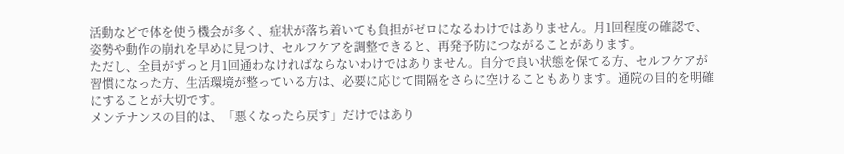活動などで体を使う機会が多く、症状が落ち着いても負担がゼロになるわけではありません。月1回程度の確認で、姿勢や動作の崩れを早めに見つけ、セルフケアを調整できると、再発予防につながることがあります。
ただし、全員がずっと月1回通わなければならないわけではありません。自分で良い状態を保てる方、セルフケアが習慣になった方、生活環境が整っている方は、必要に応じて間隔をさらに空けることもあります。通院の目的を明確にすることが大切です。
メンテナンスの目的は、「悪くなったら戻す」だけではあり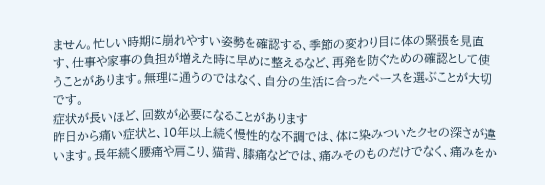ません。忙しい時期に崩れやすい姿勢を確認する、季節の変わり目に体の緊張を見直す、仕事や家事の負担が増えた時に早めに整えるなど、再発を防ぐための確認として使うことがあります。無理に通うのではなく、自分の生活に合ったペースを選ぶことが大切です。
症状が長いほど、回数が必要になることがあります
昨日から痛い症状と、10年以上続く慢性的な不調では、体に染みついたクセの深さが違います。長年続く腰痛や肩こり、猫背、膝痛などでは、痛みそのものだけでなく、痛みをか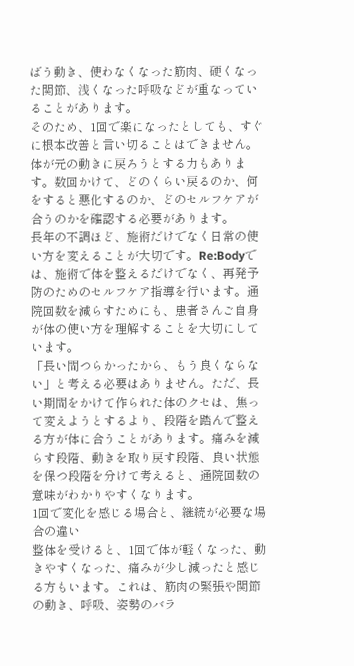ばう動き、使わなくなった筋肉、硬くなった関節、浅くなった呼吸などが重なっていることがあります。
そのため、1回で楽になったとしても、すぐに根本改善と言い切ることはできません。体が元の動きに戻ろうとする力もあります。数回かけて、どのくらい戻るのか、何をすると悪化するのか、どのセルフケアが合うのかを確認する必要があります。
長年の不調ほど、施術だけでなく日常の使い方を変えることが大切です。Re:Bodyでは、施術で体を整えるだけでなく、再発予防のためのセルフケア指導を行います。通院回数を減らすためにも、患者さんご自身が体の使い方を理解することを大切にしています。
「長い間つらかったから、もう良くならない」と考える必要はありません。ただ、長い期間をかけて作られた体のクセは、焦って変えようとするより、段階を踏んで整える方が体に合うことがあります。痛みを減らす段階、動きを取り戻す段階、良い状態を保つ段階を分けて考えると、通院回数の意味がわかりやすくなります。
1回で変化を感じる場合と、継続が必要な場合の違い
整体を受けると、1回で体が軽くなった、動きやすくなった、痛みが少し減ったと感じる方もいます。これは、筋肉の緊張や関節の動き、呼吸、姿勢のバラ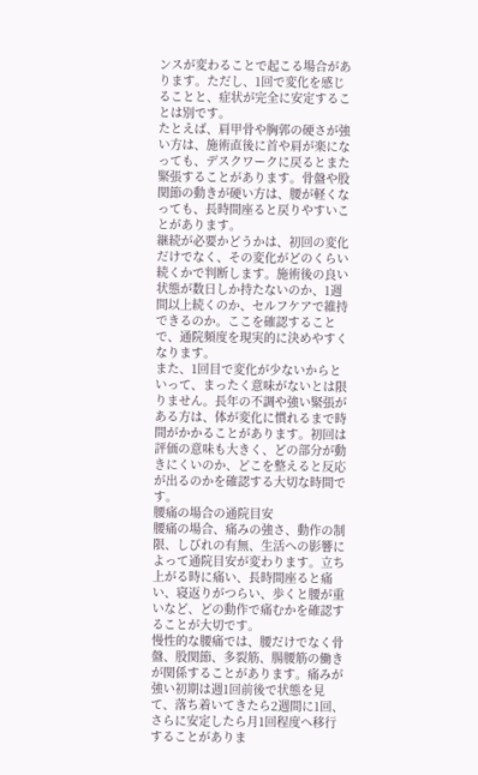ンスが変わることで起こる場合があります。ただし、1回で変化を感じることと、症状が完全に安定することは別です。
たとえば、肩甲骨や胸郭の硬さが強い方は、施術直後に首や肩が楽になっても、デスクワークに戻るとまた緊張することがあります。骨盤や股関節の動きが硬い方は、腰が軽くなっても、長時間座ると戻りやすいことがあります。
継続が必要かどうかは、初回の変化だけでなく、その変化がどのくらい続くかで判断します。施術後の良い状態が数日しか持たないのか、1週間以上続くのか、セルフケアで維持できるのか。ここを確認することで、通院頻度を現実的に決めやすくなります。
また、1回目で変化が少ないからといって、まったく意味がないとは限りません。長年の不調や強い緊張がある方は、体が変化に慣れるまで時間がかかることがあります。初回は評価の意味も大きく、どの部分が動きにくいのか、どこを整えると反応が出るのかを確認する大切な時間です。
腰痛の場合の通院目安
腰痛の場合、痛みの強さ、動作の制限、しびれの有無、生活への影響によって通院目安が変わります。立ち上がる時に痛い、長時間座ると痛い、寝返りがつらい、歩くと腰が重いなど、どの動作で痛むかを確認することが大切です。
慢性的な腰痛では、腰だけでなく骨盤、股関節、多裂筋、腸腰筋の働きが関係することがあります。痛みが強い初期は週1回前後で状態を見て、落ち着いてきたら2週間に1回、さらに安定したら月1回程度へ移行することがありま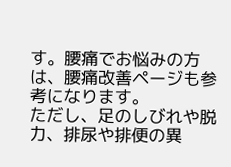す。腰痛でお悩みの方は、腰痛改善ページも参考になります。
ただし、足のしびれや脱力、排尿や排便の異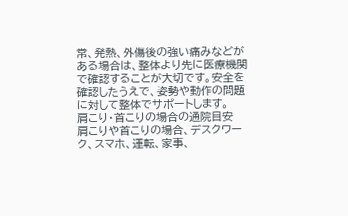常、発熱、外傷後の強い痛みなどがある場合は、整体より先に医療機関で確認することが大切です。安全を確認したうえで、姿勢や動作の問題に対して整体でサポートします。
肩こり・首こりの場合の通院目安
肩こりや首こりの場合、デスクワーク、スマホ、運転、家事、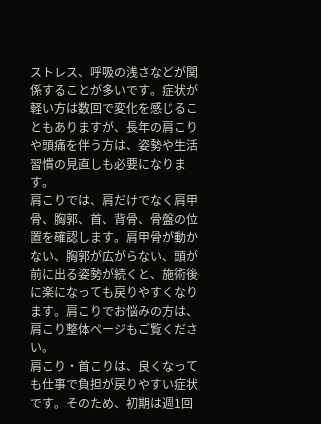ストレス、呼吸の浅さなどが関係することが多いです。症状が軽い方は数回で変化を感じることもありますが、長年の肩こりや頭痛を伴う方は、姿勢や生活習慣の見直しも必要になります。
肩こりでは、肩だけでなく肩甲骨、胸郭、首、背骨、骨盤の位置を確認します。肩甲骨が動かない、胸郭が広がらない、頭が前に出る姿勢が続くと、施術後に楽になっても戻りやすくなります。肩こりでお悩みの方は、肩こり整体ページもご覧ください。
肩こり・首こりは、良くなっても仕事で負担が戻りやすい症状です。そのため、初期は週1回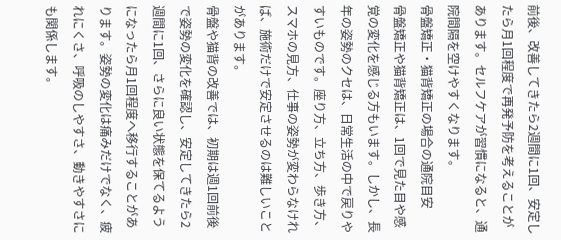前後、改善してきたら2週間に1回、安定したら月1回程度で再発予防を考えることがあります。セルフケアが習慣になると、通院間隔を空けやすくなります。
骨盤矯正・猫背矯正の場合の通院目安
骨盤矯正や猫背矯正は、1回で見た目や感覚の変化を感じる方もいます。しかし、長年の姿勢のクセは、日常生活の中で戻りやすいものです。座り方、立ち方、歩き方、スマホの見方、仕事の姿勢が変わらなければ、施術だけで安定させるのは難しいことがあります。
骨盤や猫背の改善では、初期は週1回前後で姿勢の変化を確認し、安定してきたら2週間に1回、さらに良い状態を保てるようになったら月1回程度へ移行することがあります。姿勢の変化は痛みだけでなく、疲れにくさ、呼吸のしやすさ、動きやすさにも関係します。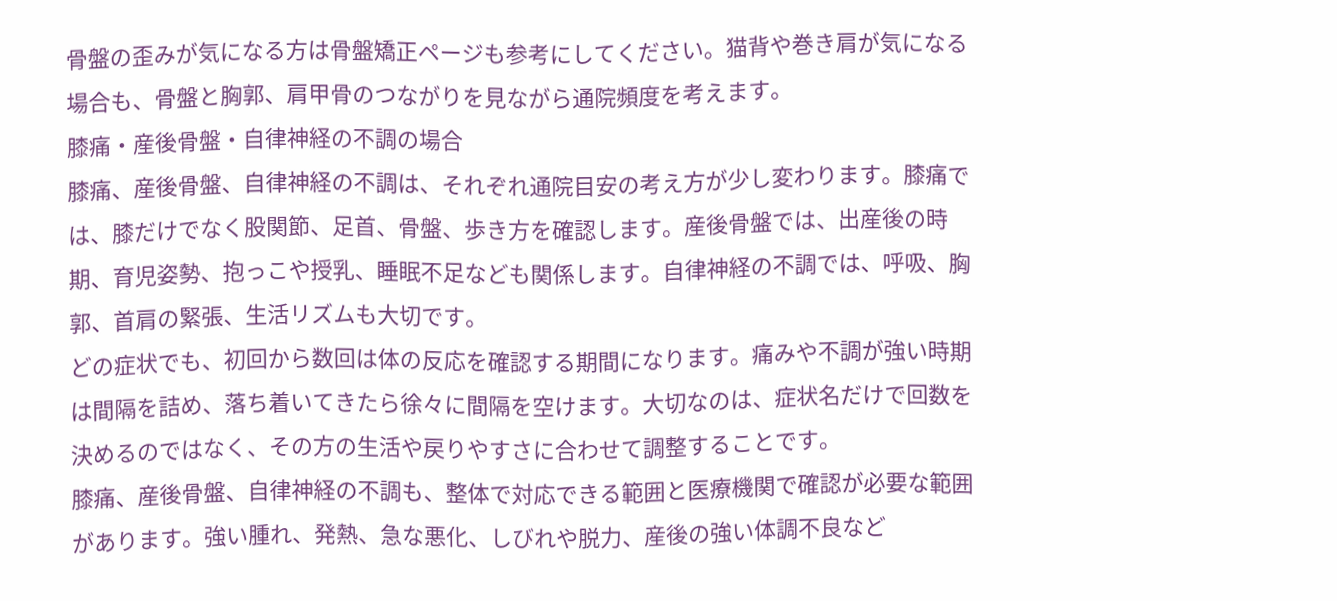骨盤の歪みが気になる方は骨盤矯正ページも参考にしてください。猫背や巻き肩が気になる場合も、骨盤と胸郭、肩甲骨のつながりを見ながら通院頻度を考えます。
膝痛・産後骨盤・自律神経の不調の場合
膝痛、産後骨盤、自律神経の不調は、それぞれ通院目安の考え方が少し変わります。膝痛では、膝だけでなく股関節、足首、骨盤、歩き方を確認します。産後骨盤では、出産後の時期、育児姿勢、抱っこや授乳、睡眠不足なども関係します。自律神経の不調では、呼吸、胸郭、首肩の緊張、生活リズムも大切です。
どの症状でも、初回から数回は体の反応を確認する期間になります。痛みや不調が強い時期は間隔を詰め、落ち着いてきたら徐々に間隔を空けます。大切なのは、症状名だけで回数を決めるのではなく、その方の生活や戻りやすさに合わせて調整することです。
膝痛、産後骨盤、自律神経の不調も、整体で対応できる範囲と医療機関で確認が必要な範囲があります。強い腫れ、発熱、急な悪化、しびれや脱力、産後の強い体調不良など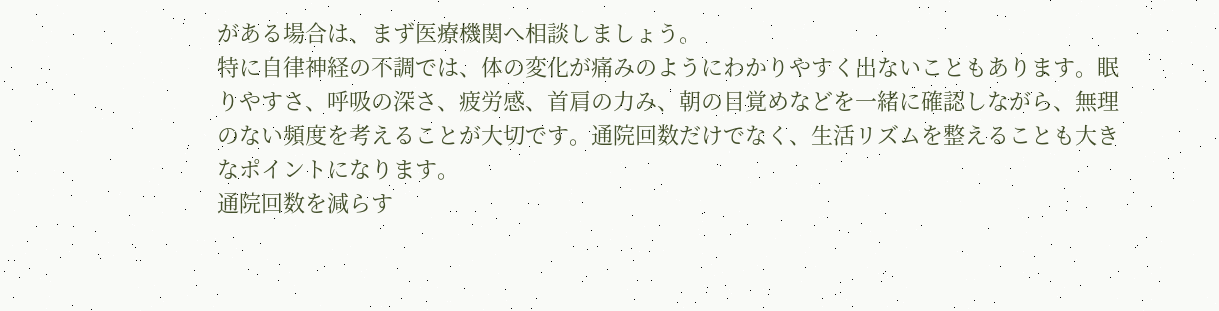がある場合は、まず医療機関へ相談しましょう。
特に自律神経の不調では、体の変化が痛みのようにわかりやすく出ないこともあります。眠りやすさ、呼吸の深さ、疲労感、首肩の力み、朝の目覚めなどを一緒に確認しながら、無理のない頻度を考えることが大切です。通院回数だけでなく、生活リズムを整えることも大きなポイントになります。
通院回数を減らす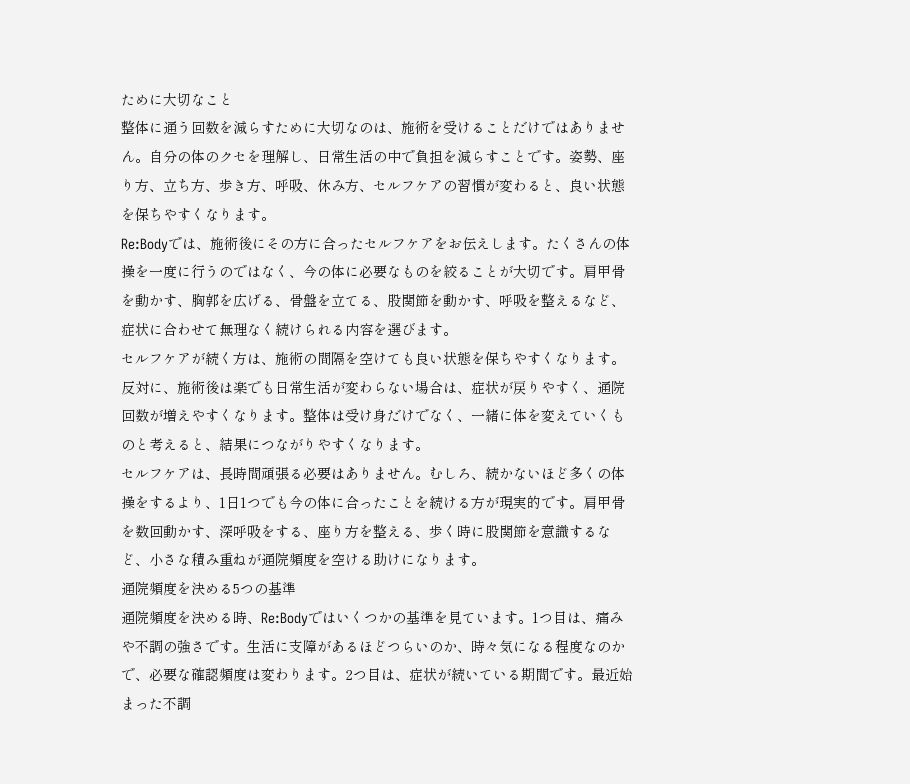ために大切なこと
整体に通う回数を減らすために大切なのは、施術を受けることだけではありません。自分の体のクセを理解し、日常生活の中で負担を減らすことです。姿勢、座り方、立ち方、歩き方、呼吸、休み方、セルフケアの習慣が変わると、良い状態を保ちやすくなります。
Re:Bodyでは、施術後にその方に合ったセルフケアをお伝えします。たくさんの体操を一度に行うのではなく、今の体に必要なものを絞ることが大切です。肩甲骨を動かす、胸郭を広げる、骨盤を立てる、股関節を動かす、呼吸を整えるなど、症状に合わせて無理なく続けられる内容を選びます。
セルフケアが続く方は、施術の間隔を空けても良い状態を保ちやすくなります。反対に、施術後は楽でも日常生活が変わらない場合は、症状が戻りやすく、通院回数が増えやすくなります。整体は受け身だけでなく、一緒に体を変えていくものと考えると、結果につながりやすくなります。
セルフケアは、長時間頑張る必要はありません。むしろ、続かないほど多くの体操をするより、1日1つでも今の体に合ったことを続ける方が現実的です。肩甲骨を数回動かす、深呼吸をする、座り方を整える、歩く時に股関節を意識するなど、小さな積み重ねが通院頻度を空ける助けになります。
通院頻度を決める5つの基準
通院頻度を決める時、Re:Bodyではいくつかの基準を見ています。1つ目は、痛みや不調の強さです。生活に支障があるほどつらいのか、時々気になる程度なのかで、必要な確認頻度は変わります。2つ目は、症状が続いている期間です。最近始まった不調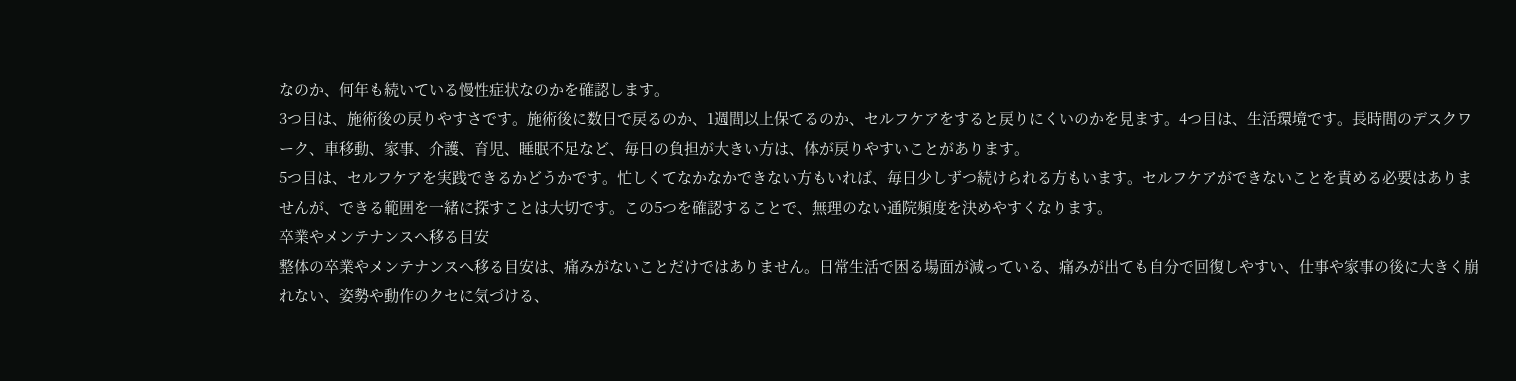なのか、何年も続いている慢性症状なのかを確認します。
3つ目は、施術後の戻りやすさです。施術後に数日で戻るのか、1週間以上保てるのか、セルフケアをすると戻りにくいのかを見ます。4つ目は、生活環境です。長時間のデスクワーク、車移動、家事、介護、育児、睡眠不足など、毎日の負担が大きい方は、体が戻りやすいことがあります。
5つ目は、セルフケアを実践できるかどうかです。忙しくてなかなかできない方もいれば、毎日少しずつ続けられる方もいます。セルフケアができないことを責める必要はありませんが、できる範囲を一緒に探すことは大切です。この5つを確認することで、無理のない通院頻度を決めやすくなります。
卒業やメンテナンスへ移る目安
整体の卒業やメンテナンスへ移る目安は、痛みがないことだけではありません。日常生活で困る場面が減っている、痛みが出ても自分で回復しやすい、仕事や家事の後に大きく崩れない、姿勢や動作のクセに気づける、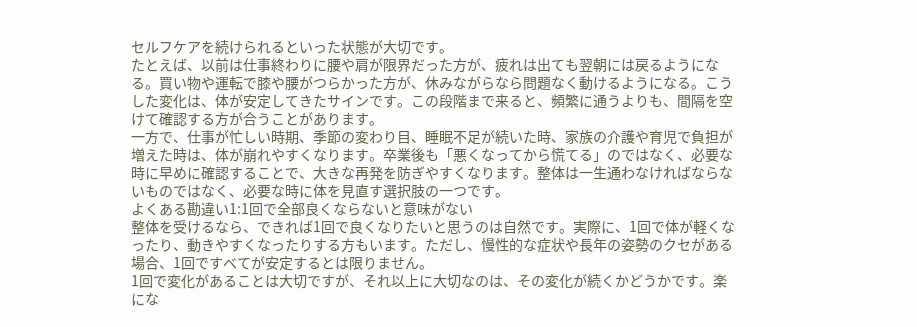セルフケアを続けられるといった状態が大切です。
たとえば、以前は仕事終わりに腰や肩が限界だった方が、疲れは出ても翌朝には戻るようになる。買い物や運転で膝や腰がつらかった方が、休みながらなら問題なく動けるようになる。こうした変化は、体が安定してきたサインです。この段階まで来ると、頻繁に通うよりも、間隔を空けて確認する方が合うことがあります。
一方で、仕事が忙しい時期、季節の変わり目、睡眠不足が続いた時、家族の介護や育児で負担が増えた時は、体が崩れやすくなります。卒業後も「悪くなってから慌てる」のではなく、必要な時に早めに確認することで、大きな再発を防ぎやすくなります。整体は一生通わなければならないものではなく、必要な時に体を見直す選択肢の一つです。
よくある勘違い1:1回で全部良くならないと意味がない
整体を受けるなら、できれば1回で良くなりたいと思うのは自然です。実際に、1回で体が軽くなったり、動きやすくなったりする方もいます。ただし、慢性的な症状や長年の姿勢のクセがある場合、1回ですべてが安定するとは限りません。
1回で変化があることは大切ですが、それ以上に大切なのは、その変化が続くかどうかです。楽にな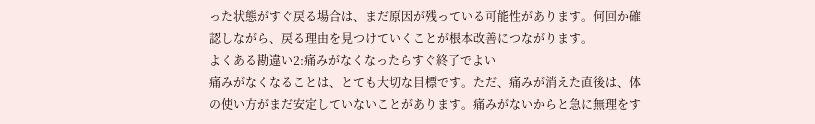った状態がすぐ戻る場合は、まだ原因が残っている可能性があります。何回か確認しながら、戻る理由を見つけていくことが根本改善につながります。
よくある勘違い2:痛みがなくなったらすぐ終了でよい
痛みがなくなることは、とても大切な目標です。ただ、痛みが消えた直後は、体の使い方がまだ安定していないことがあります。痛みがないからと急に無理をす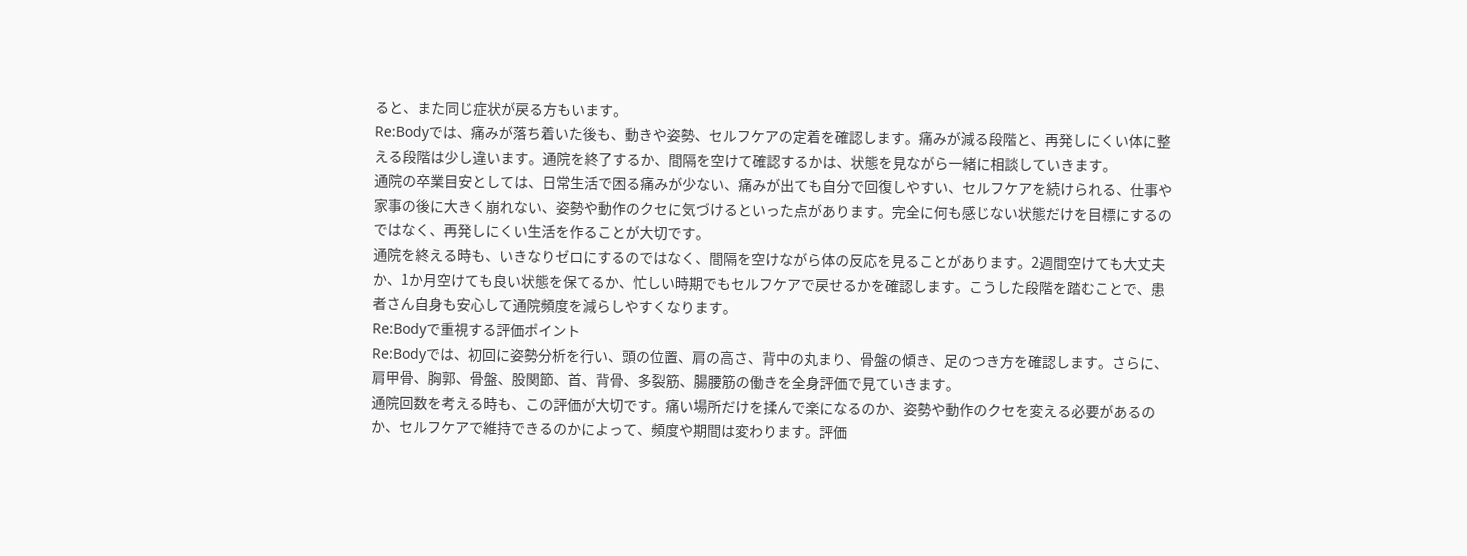ると、また同じ症状が戻る方もいます。
Re:Bodyでは、痛みが落ち着いた後も、動きや姿勢、セルフケアの定着を確認します。痛みが減る段階と、再発しにくい体に整える段階は少し違います。通院を終了するか、間隔を空けて確認するかは、状態を見ながら一緒に相談していきます。
通院の卒業目安としては、日常生活で困る痛みが少ない、痛みが出ても自分で回復しやすい、セルフケアを続けられる、仕事や家事の後に大きく崩れない、姿勢や動作のクセに気づけるといった点があります。完全に何も感じない状態だけを目標にするのではなく、再発しにくい生活を作ることが大切です。
通院を終える時も、いきなりゼロにするのではなく、間隔を空けながら体の反応を見ることがあります。2週間空けても大丈夫か、1か月空けても良い状態を保てるか、忙しい時期でもセルフケアで戻せるかを確認します。こうした段階を踏むことで、患者さん自身も安心して通院頻度を減らしやすくなります。
Re:Bodyで重視する評価ポイント
Re:Bodyでは、初回に姿勢分析を行い、頭の位置、肩の高さ、背中の丸まり、骨盤の傾き、足のつき方を確認します。さらに、肩甲骨、胸郭、骨盤、股関節、首、背骨、多裂筋、腸腰筋の働きを全身評価で見ていきます。
通院回数を考える時も、この評価が大切です。痛い場所だけを揉んで楽になるのか、姿勢や動作のクセを変える必要があるのか、セルフケアで維持できるのかによって、頻度や期間は変わります。評価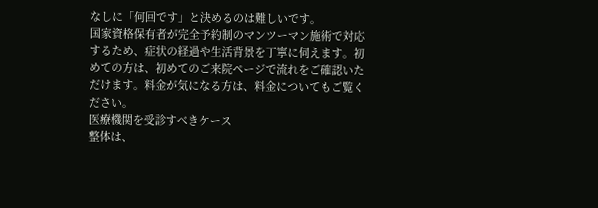なしに「何回です」と決めるのは難しいです。
国家資格保有者が完全予約制のマンツーマン施術で対応するため、症状の経過や生活背景を丁寧に伺えます。初めての方は、初めてのご来院ページで流れをご確認いただけます。料金が気になる方は、料金についてもご覧ください。
医療機関を受診すべきケース
整体は、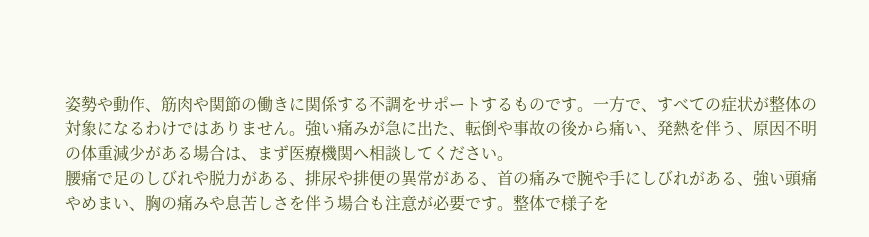姿勢や動作、筋肉や関節の働きに関係する不調をサポートするものです。一方で、すべての症状が整体の対象になるわけではありません。強い痛みが急に出た、転倒や事故の後から痛い、発熱を伴う、原因不明の体重減少がある場合は、まず医療機関へ相談してください。
腰痛で足のしびれや脱力がある、排尿や排便の異常がある、首の痛みで腕や手にしびれがある、強い頭痛やめまい、胸の痛みや息苦しさを伴う場合も注意が必要です。整体で様子を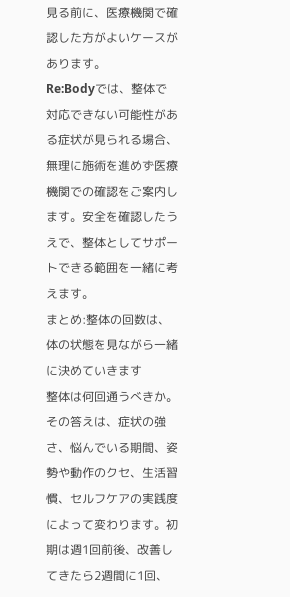見る前に、医療機関で確認した方がよいケースがあります。
Re:Bodyでは、整体で対応できない可能性がある症状が見られる場合、無理に施術を進めず医療機関での確認をご案内します。安全を確認したうえで、整体としてサポートできる範囲を一緒に考えます。
まとめ:整体の回数は、体の状態を見ながら一緒に決めていきます
整体は何回通うべきか。その答えは、症状の強さ、悩んでいる期間、姿勢や動作のクセ、生活習慣、セルフケアの実践度によって変わります。初期は週1回前後、改善してきたら2週間に1回、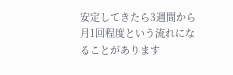安定してきたら3週間から月1回程度という流れになることがあります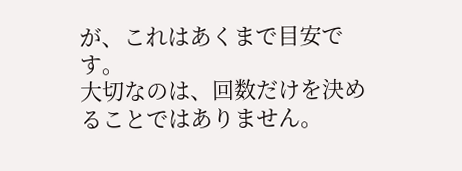が、これはあくまで目安です。
大切なのは、回数だけを決めることではありません。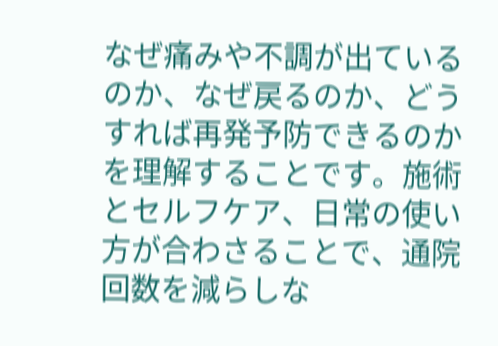なぜ痛みや不調が出ているのか、なぜ戻るのか、どうすれば再発予防できるのかを理解することです。施術とセルフケア、日常の使い方が合わさることで、通院回数を減らしな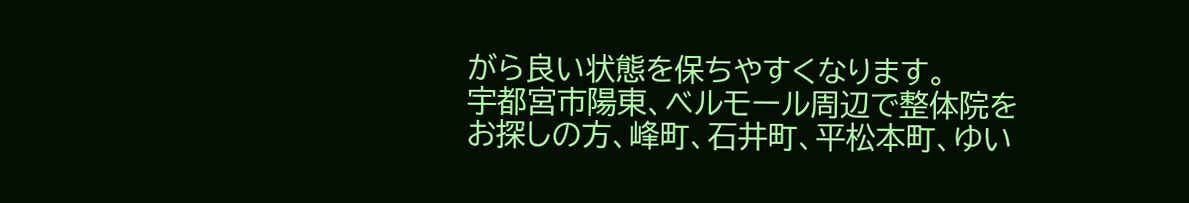がら良い状態を保ちやすくなります。
宇都宮市陽東、ベルモール周辺で整体院をお探しの方、峰町、石井町、平松本町、ゆい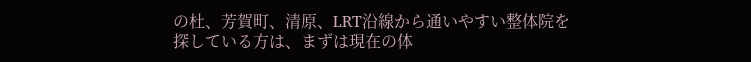の杜、芳賀町、清原、LRT沿線から通いやすい整体院を探している方は、まずは現在の体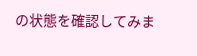の状態を確認してみま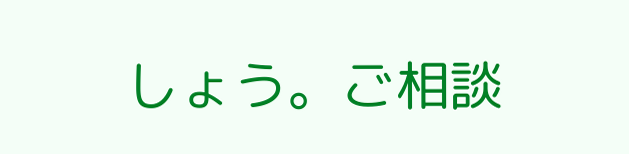しょう。ご相談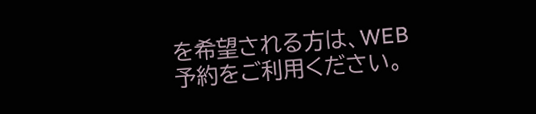を希望される方は、WEB予約をご利用ください。